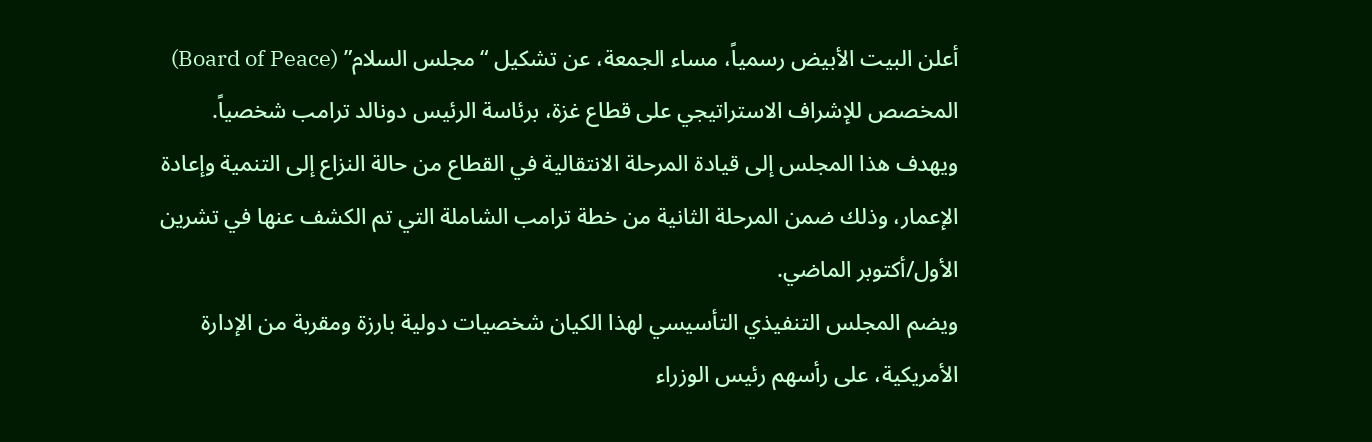أعلن البيت الأبيض رسمياً، مساء الجمعة، عن تشكيل “مجلس السلام” (Board of Peace) المخصص للإشراف الاستراتيجي على قطاع غزة، برئاسة الرئيس دونالد ترامب شخصياً.
ويهدف هذا المجلس إلى قيادة المرحلة الانتقالية في القطاع من حالة النزاع إلى التنمية وإعادة الإعمار، وذلك ضمن المرحلة الثانية من خطة ترامب الشاملة التي تم الكشف عنها في تشرين الأول/أكتوبر الماضي.
ويضم المجلس التنفيذي التأسيسي لهذا الكيان شخصيات دولية بارزة ومقربة من الإدارة الأمريكية، على رأسهم رئيس الوزراء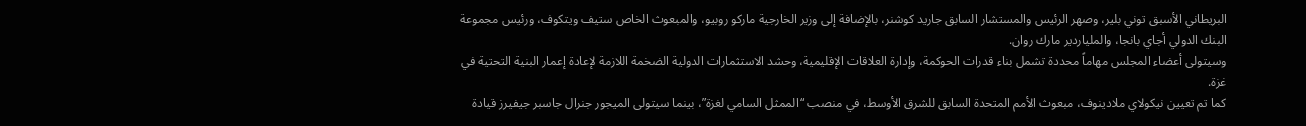البريطاني الأسبق توني بلير، وصهر الرئيس والمستشار السابق جاريد كوشنر، بالإضافة إلى وزير الخارجية ماركو روبيو، والمبعوث الخاص ستيف ويتكوف، ورئيس مجموعة البنك الدولي أجاي بانجا، والملياردير مارك روان.
وسيتولى أعضاء المجلس مهاماً محددة تشمل بناء قدرات الحوكمة، وإدارة العلاقات الإقليمية، وحشد الاستثمارات الدولية الضخمة اللازمة لإعادة إعمار البنية التحتية في غزة.
كما تم تعيين نيكولاي ملادينوف، مبعوث الأمم المتحدة السابق للشرق الأوسط، في منصب “الممثل السامي لغزة”، بينما سيتولى الميجور جنرال جاسبر جيفيرز قيادة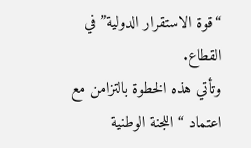“قوة الاستقرار الدولية” في القطاع.
وتأتي هذه الخطوة بالتزامن مع اعتماد “اللجنة الوطنية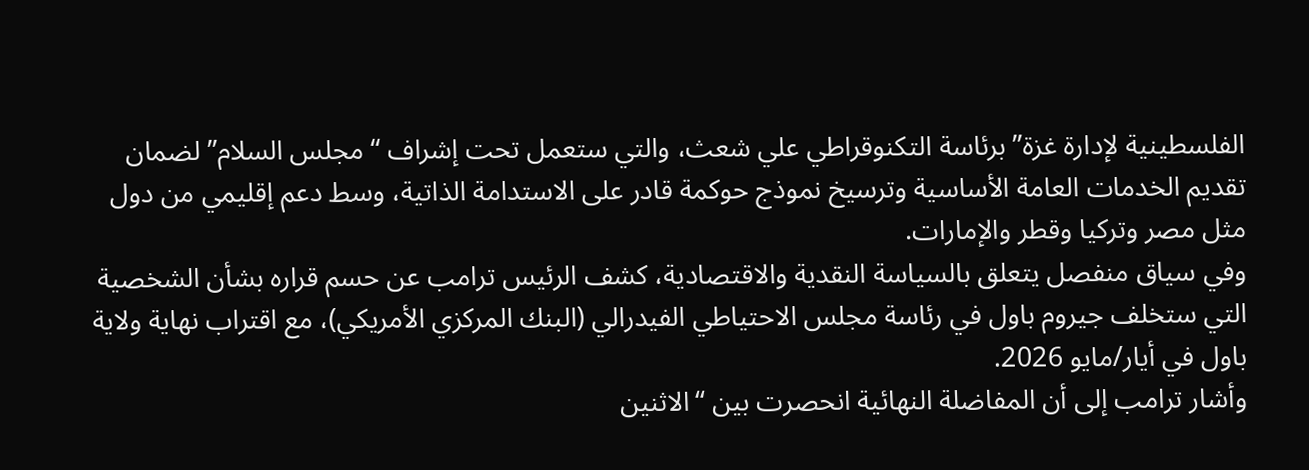الفلسطينية لإدارة غزة” برئاسة التكنوقراطي علي شعث، والتي ستعمل تحت إشراف “مجلس السلام” لضمان تقديم الخدمات العامة الأساسية وترسيخ نموذج حوكمة قادر على الاستدامة الذاتية، وسط دعم إقليمي من دول مثل مصر وتركيا وقطر والإمارات.
وفي سياق منفصل يتعلق بالسياسة النقدية والاقتصادية، كشف الرئيس ترامب عن حسم قراره بشأن الشخصية التي ستخلف جيروم باول في رئاسة مجلس الاحتياطي الفيدرالي (البنك المركزي الأمريكي)، مع اقتراب نهاية ولاية باول في أيار/مايو 2026.
وأشار ترامب إلى أن المفاضلة النهائية انحصرت بين “الاثنين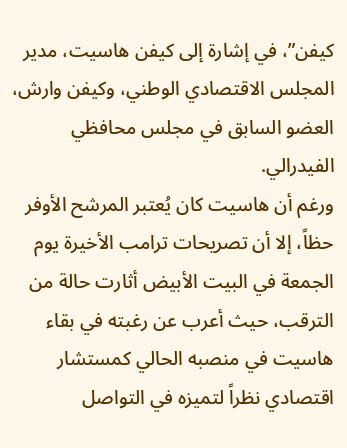كيفن”، في إشارة إلى كيفن هاسيت، مدير المجلس الاقتصادي الوطني، وكيفن وارش، العضو السابق في مجلس محافظي الفيدرالي.
ورغم أن هاسيت كان يُعتبر المرشح الأوفر حظاً، إلا أن تصريحات ترامب الأخيرة يوم الجمعة في البيت الأبيض أثارت حالة من الترقب، حيث أعرب عن رغبته في بقاء هاسيت في منصبه الحالي كمستشار اقتصادي نظراً لتميزه في التواصل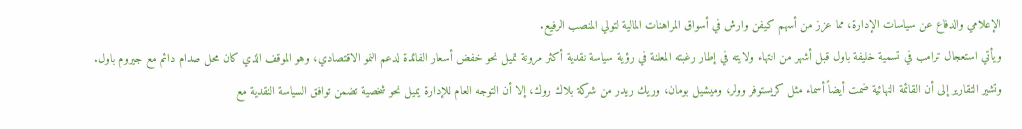الإعلامي والدفاع عن سياسات الإدارة، مما عزز من أسهم كيفن وارش في أسواق المراهنات المالية لتولي المنصب الرفيع.
ويأتي استعجال ترامب في تسمية خليفة باول قبل أشهر من انتهاء ولايته في إطار رغبته المعلنة في رؤية سياسة نقدية أكثر مرونة تميل نحو خفض أسعار الفائدة لدعم النمو الاقتصادي، وهو الموقف الذي كان محل صدام دائم مع جيروم باول.
وتشير التقارير إلى أن القائمة النهائية ضمت أيضاً أسماء مثل كريستوفر وولر، وميشيل بومان، وريك ريدر من شركة بلاك روك، إلا أن التوجه العام للإدارة يميل نحو شخصية تضمن توافق السياسة النقدية مع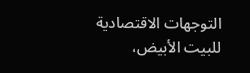التوجهات الاقتصادية للبيت الأبيض،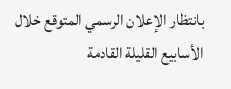بانتظار الإعلان الرسمي المتوقع خلال الأسابيع القليلة القادمة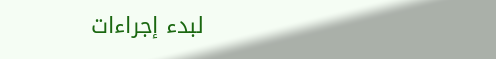لبدء إجراءات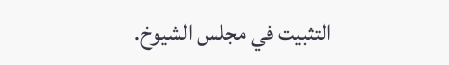التثبيت في مجلس الشيوخ.